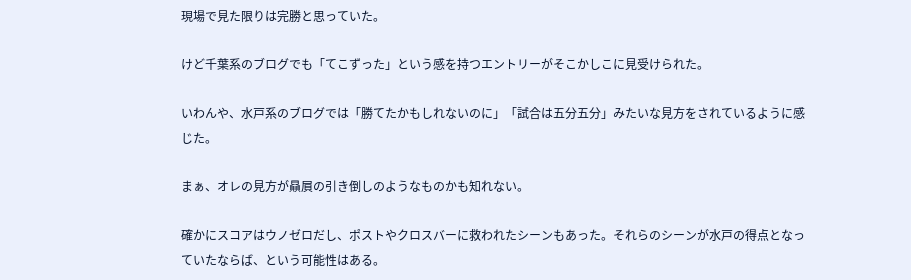現場で見た限りは完勝と思っていた。

けど千葉系のブログでも「てこずった」という感を持つエントリーがそこかしこに見受けられた。

いわんや、水戸系のブログでは「勝てたかもしれないのに」「試合は五分五分」みたいな見方をされているように感じた。

まぁ、オレの見方が贔屓の引き倒しのようなものかも知れない。

確かにスコアはウノゼロだし、ポストやクロスバーに救われたシーンもあった。それらのシーンが水戸の得点となっていたならば、という可能性はある。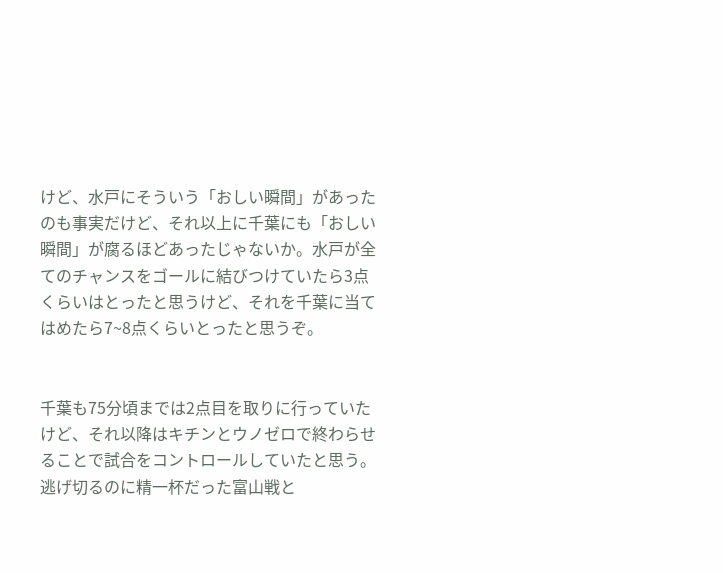けど、水戸にそういう「おしい瞬間」があったのも事実だけど、それ以上に千葉にも「おしい瞬間」が腐るほどあったじゃないか。水戸が全てのチャンスをゴールに結びつけていたら3点くらいはとったと思うけど、それを千葉に当てはめたら7~8点くらいとったと思うぞ。


千葉も75分頃までは2点目を取りに行っていたけど、それ以降はキチンとウノゼロで終わらせることで試合をコントロールしていたと思う。逃げ切るのに精一杯だった富山戦と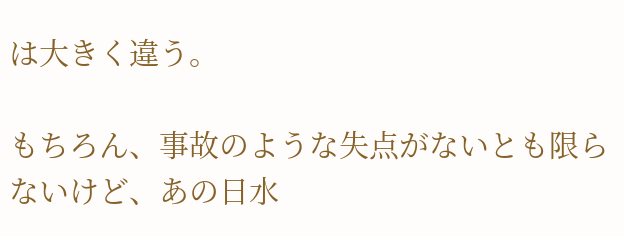は大きく違う。

もちろん、事故のような失点がないとも限らないけど、あの日水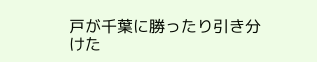戸が千葉に勝ったり引き分けた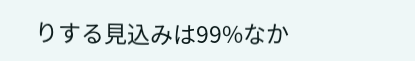りする見込みは99%なか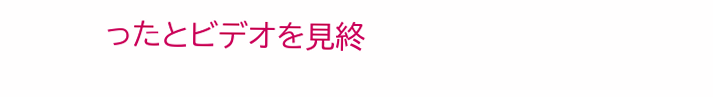ったとビデオを見終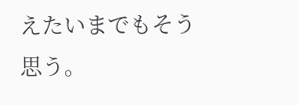えたいまでもそう思う。